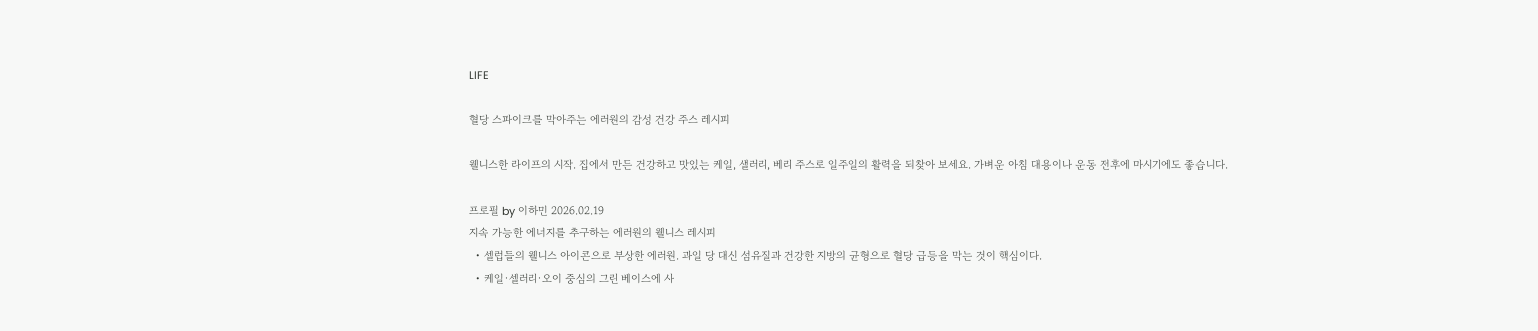LIFE

혈당 스파이크를 막아주는 에러원의 감성 건강 주스 레시피

웰니스한 라이프의 시작. 집에서 만든 건강하고 맛있는 케일, 샐러리, 베리 주스로 일주일의 활력을 되찾아 보세요. 가벼운 아침 대용이나 운동 전후에 마시기에도 좋습니다.

프로필 by 이하민 2026.02.19
지속 가능한 에너지를 추구하는 에러원의 웰니스 레시피
  • 셀럽들의 웰니스 아이콘으로 부상한 에러원. 과일 당 대신 섬유질과 건강한 지방의 균형으로 혈당 급등을 막는 것이 핵심이다.
  • 케일·셀러리·오이 중심의 그린 베이스에 사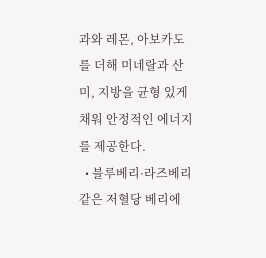과와 레몬, 아보카도를 더해 미네랄과 산미, 지방을 균형 있게 채워 안정적인 에너지를 제공한다.
  • 블루베리·라즈베리 같은 저혈당 베리에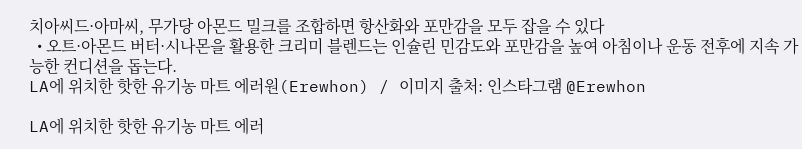치아씨드·아마씨, 무가당 아몬드 밀크를 조합하면 항산화와 포만감을 모두 잡을 수 있다
  • 오트·아몬드 버터·시나몬을 활용한 크리미 블렌드는 인슐린 민감도와 포만감을 높여 아침이나 운동 전후에 지속 가능한 컨디션을 돕는다.
LA에 위치한 핫한 유기농 마트 에러원(Erewhon) / 이미지 출처: 인스타그램 @Erewhon

LA에 위치한 핫한 유기농 마트 에러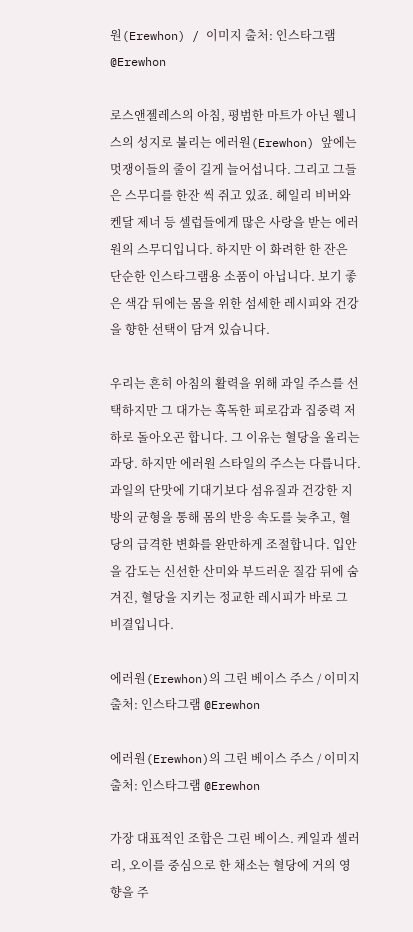원(Erewhon) / 이미지 출처: 인스타그램 @Erewhon

로스앤젤레스의 아침, 평범한 마트가 아닌 웰니스의 성지로 불리는 에러원(Erewhon) 앞에는 멋쟁이들의 줄이 길게 늘어섭니다. 그리고 그들은 스무디를 한잔 씩 쥐고 있죠. 헤일리 비버와 켄달 제너 등 셀럽들에게 많은 사랑을 받는 에러원의 스무디입니다. 하지만 이 화려한 한 잔은 단순한 인스타그램용 소품이 아닙니다. 보기 좋은 색감 뒤에는 몸을 위한 섬세한 레시피와 건강을 향한 선택이 담겨 있습니다.

우리는 흔히 아침의 활력을 위해 과일 주스를 선택하지만 그 대가는 혹독한 피로감과 집중력 저하로 돌아오곤 합니다. 그 이유는 혈당을 올리는 과당. 하지만 에러원 스타일의 주스는 다릅니다. 과일의 단맛에 기대기보다 섬유질과 건강한 지방의 균형을 통해 몸의 반응 속도를 늦추고, 혈당의 급격한 변화를 완만하게 조절합니다. 입안을 감도는 신선한 산미와 부드러운 질감 뒤에 숨겨진, 혈당을 지키는 정교한 레시피가 바로 그 비결입니다.

에러원(Erewhon)의 그린 베이스 주스 / 이미지 출처: 인스타그램 @Erewhon

에러원(Erewhon)의 그린 베이스 주스 / 이미지 출처: 인스타그램 @Erewhon

가장 대표적인 조합은 그린 베이스. 케일과 셀러리, 오이를 중심으로 한 채소는 혈당에 거의 영향을 주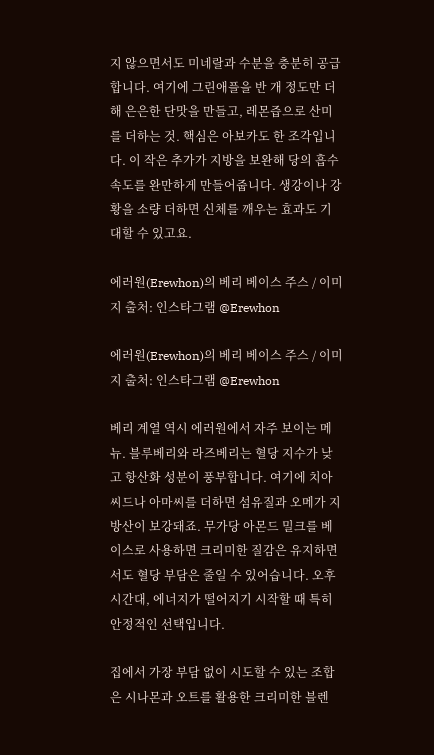지 않으면서도 미네랄과 수분을 충분히 공급합니다. 여기에 그린애플을 반 개 정도만 더해 은은한 단맛을 만들고, 레몬즙으로 산미를 더하는 것. 핵심은 아보카도 한 조각입니다. 이 작은 추가가 지방을 보완해 당의 흡수 속도를 완만하게 만들어줍니다. 생강이나 강황을 소량 더하면 신체를 깨우는 효과도 기대할 수 있고요.

에러원(Erewhon)의 베리 베이스 주스 / 이미지 출처: 인스타그램 @Erewhon

에러원(Erewhon)의 베리 베이스 주스 / 이미지 출처: 인스타그램 @Erewhon

베리 계열 역시 에러원에서 자주 보이는 메뉴. 블루베리와 라즈베리는 혈당 지수가 낮고 항산화 성분이 풍부합니다. 여기에 치아씨드나 아마씨를 더하면 섬유질과 오메가 지방산이 보강돼죠. 무가당 아몬드 밀크를 베이스로 사용하면 크리미한 질감은 유지하면서도 혈당 부담은 줄일 수 있어습니다. 오후 시간대, 에너지가 떨어지기 시작할 때 특히 안정적인 선택입니다.

집에서 가장 부담 없이 시도할 수 있는 조합은 시나몬과 오트를 활용한 크리미한 블렌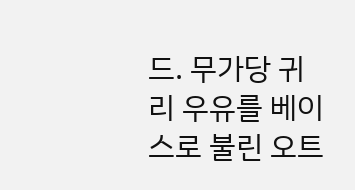드. 무가당 귀리 우유를 베이스로 불린 오트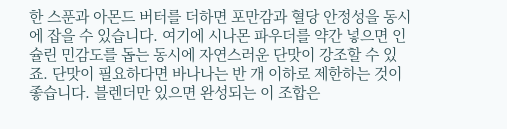한 스푼과 아몬드 버터를 더하면 포만감과 혈당 안정성을 동시에 잡을 수 있습니다. 여기에 시나몬 파우더를 약간 넣으면 인슐린 민감도를 돕는 동시에 자연스러운 단맛이 강조할 수 있죠. 단맛이 필요하다면 바나나는 반 개 이하로 제한하는 것이 좋습니다. 블렌더만 있으면 완성되는 이 조합은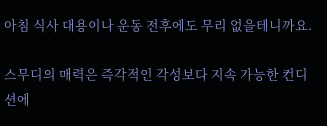아침 식사 대용이나 운동 전후에도 무리 없을테니까요.

스무디의 매력은 즉각적인 각성보다 지속 가능한 컨디션에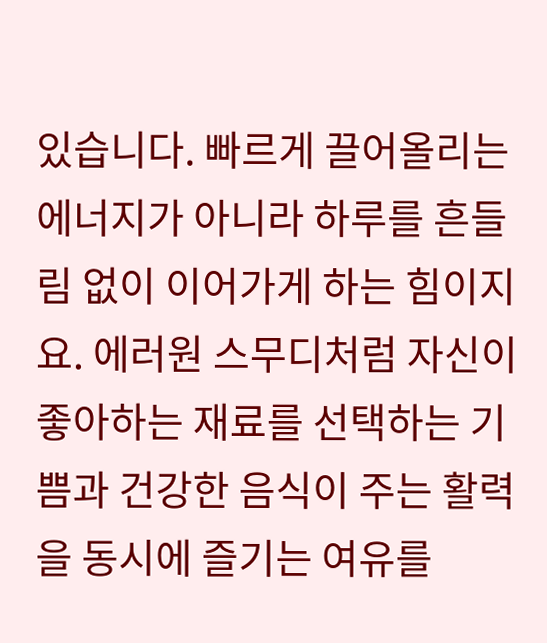있습니다. 빠르게 끌어올리는 에너지가 아니라 하루를 흔들림 없이 이어가게 하는 힘이지요. 에러원 스무디처럼 자신이 좋아하는 재료를 선택하는 기쁨과 건강한 음식이 주는 활력을 동시에 즐기는 여유를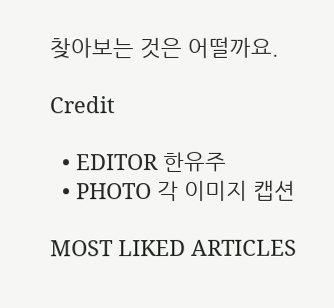찾아보는 것은 어떨까요.

Credit

  • EDITOR 한유주
  • PHOTO 각 이미지 캡션

MOST LIKED ARTICLES